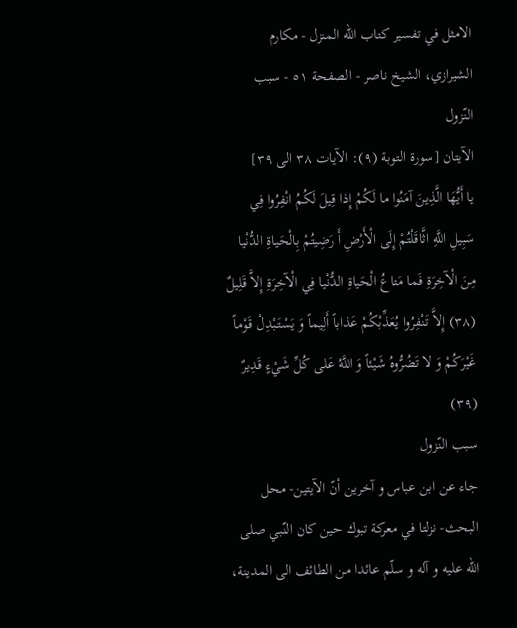الامثل في تفسير كتاب الله المنزل - مكارم الشيرازي، الشيخ ناصر - الصفحة ٥١ - سبب النّزول
الآيتان [سورة التوبة (٩): الآيات ٣٨ الى ٣٩]
يا أَيُّهَا الَّذِينَ آمَنُوا ما لَكُمْ إِذا قِيلَ لَكُمُ انْفِرُوا فِي سَبِيلِ اللَّهِ اثَّاقَلْتُمْ إِلَى الْأَرْضِ أَ رَضِيتُمْ بِالْحَياةِ الدُّنْيا مِنَ الْآخِرَةِ فَما مَتاعُ الْحَياةِ الدُّنْيا فِي الْآخِرَةِ إِلاَّ قَلِيلٌ (٣٨) إِلاَّ تَنْفِرُوا يُعَذِّبْكُمْ عَذاباً أَلِيماً وَ يَسْتَبْدِلْ قَوْماً غَيْرَكُمْ وَ لا تَضُرُّوهُ شَيْئاً وَ اللَّهُ عَلى كُلِّ شَيْءٍ قَدِيرٌ (٣٩)
سبب النّزول
جاء عن ابن عباس و آخرين أنّ الآيتين- محل البحث- نزلتا في معركة تبوك حين كان النّبي صلى اللّه عليه و آله و سلّم عائدا من الطائف الى المدينة،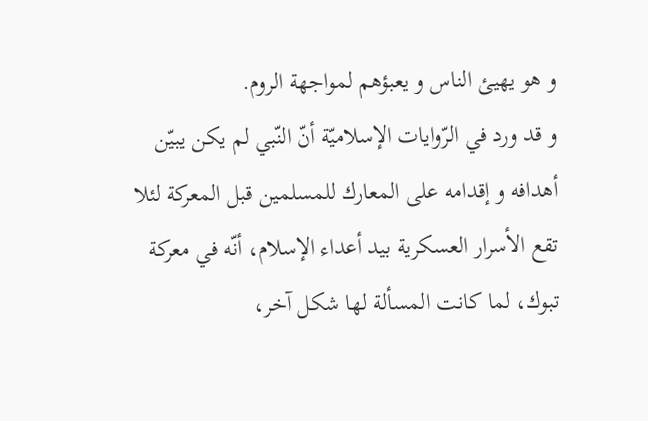و هو يهيئ الناس و يعبؤهم لمواجهة الروم.
و قد ورد في الرّوايات الإسلاميّة أنّ النّبي لم يكن يبيّن أهدافه و إقدامه على المعارك للمسلمين قبل المعركة لئلا تقع الأسرار العسكرية بيد أعداء الإسلام، أنّه في معركة تبوك، لما كانت المسألة لها شكل آخر،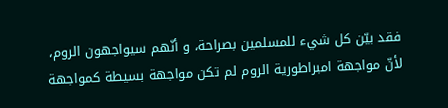فقد بيّن كل شيء للمسلمين بصراحة، و أنّهم سيواجهون الروم، لأنّ مواجهة امبراطورية الروم لم تكن مواجهة بسيطة كمواجهة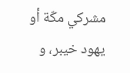مشركي مكّة أو يهود خيبر، و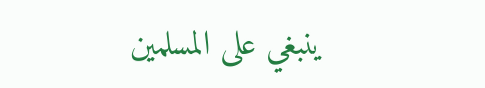ينبغي على المسلمين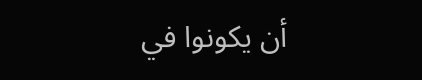أن يكونوا في